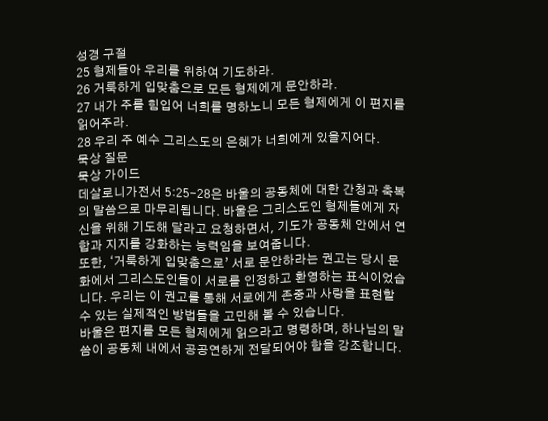성경 구절
25 형제들아 우리를 위하여 기도하라.
26 거룩하게 입맞춤으로 모든 형제에게 문안하라.
27 내가 주를 힘입어 너희를 명하노니 모든 형제에게 이 편지를 읽어주라.
28 우리 주 예수 그리스도의 은혜가 너희에게 있을지어다.
묵상 질문
묵상 가이드
데살로니가전서 5:25-28은 바울의 공동체에 대한 간청과 축복의 말씀으로 마무리됩니다. 바울은 그리스도인 형제들에게 자신을 위해 기도해 달라고 요청하면서, 기도가 공동체 안에서 연합과 지지를 강화하는 능력임을 보여줍니다.
또한, ‘거룩하게 입맞춤으로’ 서로 문안하라는 권고는 당시 문화에서 그리스도인들이 서로를 인정하고 환영하는 표식이었습니다. 우리는 이 권고를 통해 서로에게 존중과 사랑을 표현할 수 있는 실제적인 방법들을 고민해 볼 수 있습니다.
바울은 편지를 모든 형제에게 읽으라고 명령하며, 하나님의 말씀이 공동체 내에서 공공연하게 전달되어야 함을 강조합니다.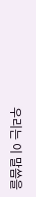우리는 이 말씀을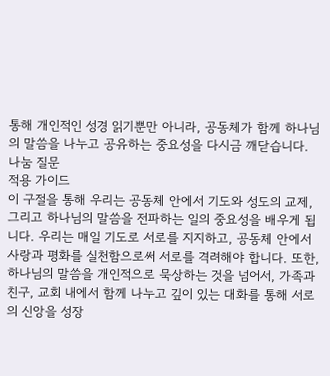통해 개인적인 성경 읽기뿐만 아니라, 공동체가 함께 하나님의 말씀을 나누고 공유하는 중요성을 다시금 깨닫습니다.
나눔 질문
적용 가이드
이 구절을 통해 우리는 공동체 안에서 기도와 성도의 교제, 그리고 하나님의 말씀을 전파하는 일의 중요성을 배우게 됩니다. 우리는 매일 기도로 서로를 지지하고, 공동체 안에서 사랑과 평화를 실천함으로써 서로를 격려해야 합니다. 또한, 하나님의 말씀을 개인적으로 묵상하는 것을 넘어서, 가족과 친구, 교회 내에서 함께 나누고 깊이 있는 대화를 통해 서로의 신앙을 성장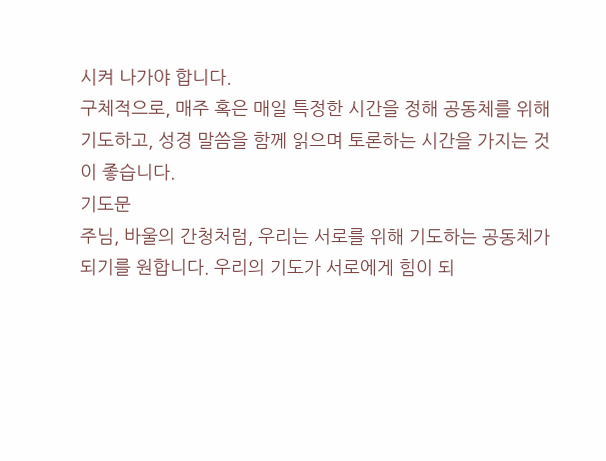시켜 나가야 합니다.
구체적으로, 매주 혹은 매일 특정한 시간을 정해 공동체를 위해 기도하고, 성경 말씀을 함께 읽으며 토론하는 시간을 가지는 것이 좋습니다.
기도문
주님, 바울의 간청처럼, 우리는 서로를 위해 기도하는 공동체가 되기를 원합니다. 우리의 기도가 서로에게 힘이 되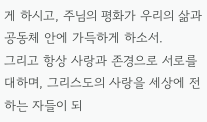게 하시고, 주님의 평화가 우리의 삶과 공동체 안에 가득하게 하소서.
그리고 항상 사랑과 존경으로 서로를 대하며, 그리스도의 사랑을 세상에 전하는 자들이 되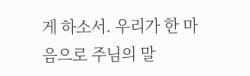게 하소서. 우리가 한 마음으로 주님의 말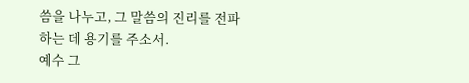씀을 나누고, 그 말씀의 진리를 전파하는 데 용기를 주소서.
예수 그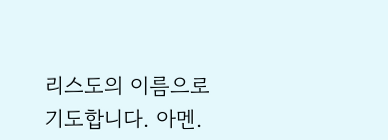리스도의 이름으로 기도합니다. 아멘.